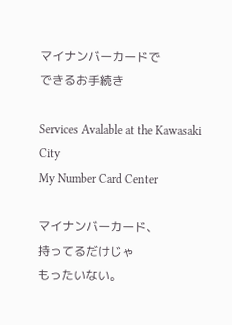マイナンバーカードで
できるお手続き

Services Avalable at the Kawasaki City
My Number Card Center

マイナンバーカード、
持ってるだけじゃ
もったいない。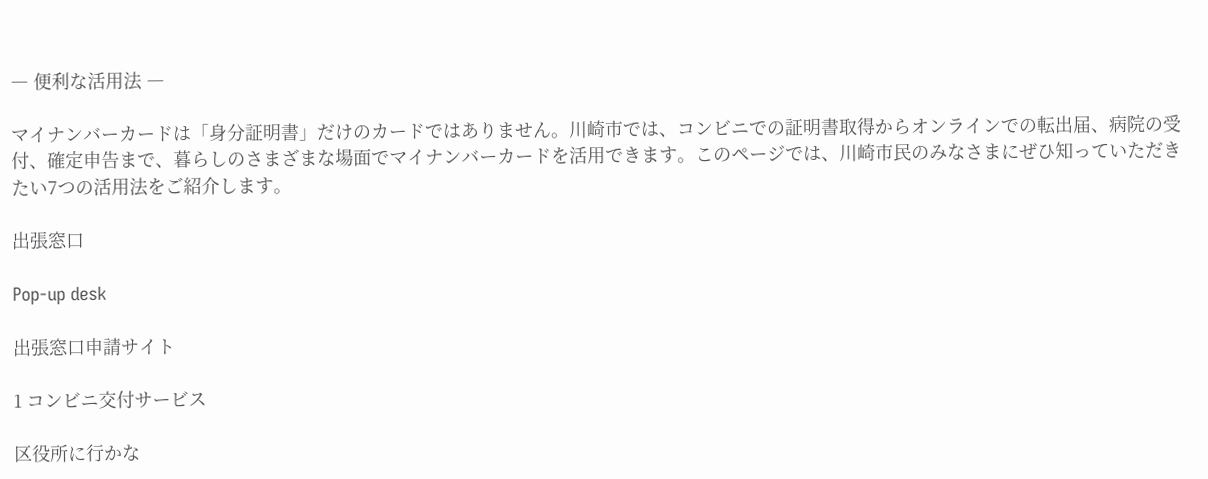― 便利な活用法 ―

マイナンバーカードは「身分証明書」だけのカードではありません。川崎市では、コンビニでの証明書取得からオンラインでの転出届、病院の受付、確定申告まで、暮らしのさまざまな場面でマイナンバーカードを活用できます。このページでは、川崎市民のみなさまにぜひ知っていただきたい7つの活用法をご紹介します。

出張窓口

Pop-up desk

出張窓口申請サイト

1 コンビニ交付サービス

区役所に行かな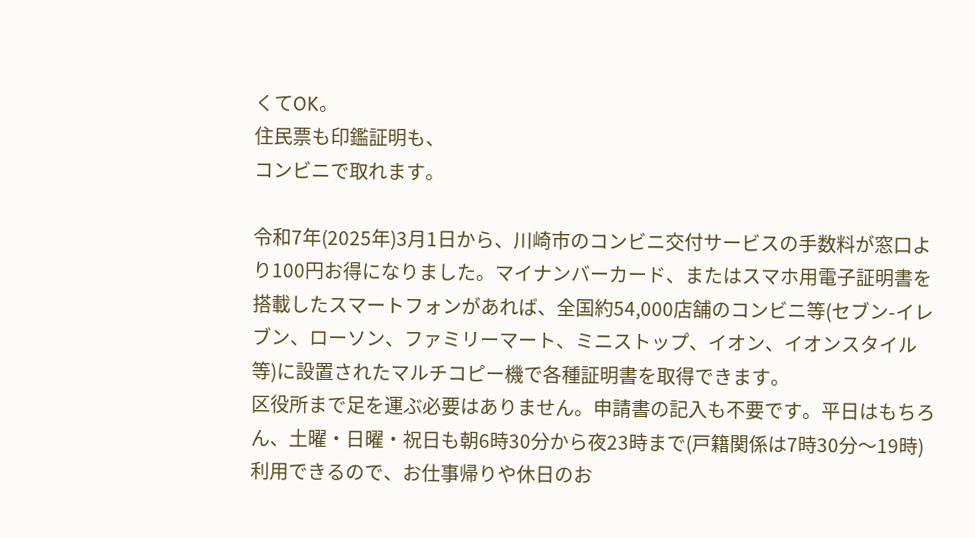くてOK。
住民票も印鑑証明も、
コンビニで取れます。

令和7年(2025年)3月1日から、川崎市のコンビニ交付サービスの手数料が窓口より100円お得になりました。マイナンバーカード、またはスマホ用電子証明書を搭載したスマートフォンがあれば、全国約54,000店舗のコンビニ等(セブン-イレブン、ローソン、ファミリーマート、ミニストップ、イオン、イオンスタイル等)に設置されたマルチコピー機で各種証明書を取得できます。
区役所まで足を運ぶ必要はありません。申請書の記入も不要です。平日はもちろん、土曜・日曜・祝日も朝6時30分から夜23時まで(戸籍関係は7時30分〜19時)利用できるので、お仕事帰りや休日のお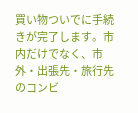買い物ついでに手続きが完了します。市内だけでなく、市外・出張先・旅行先のコンビ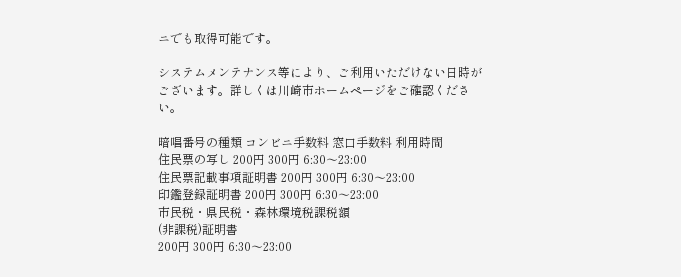ニでも取得可能です。

システムメンテナンス等により、ご利用いただけない日時がございます。詳しくは川崎市ホームページをご確認ください。

暗唱番号の種類 コンビニ手数料 窓口手数料 利用時間
住民票の写し 200円 300円 6:30〜23:00
住民票記載事項証明書 200円 300円 6:30〜23:00
印鑑登録証明書 200円 300円 6:30〜23:00
市民税・県民税・森林環境税課税額
(非課税)証明書
200円 300円 6:30〜23:00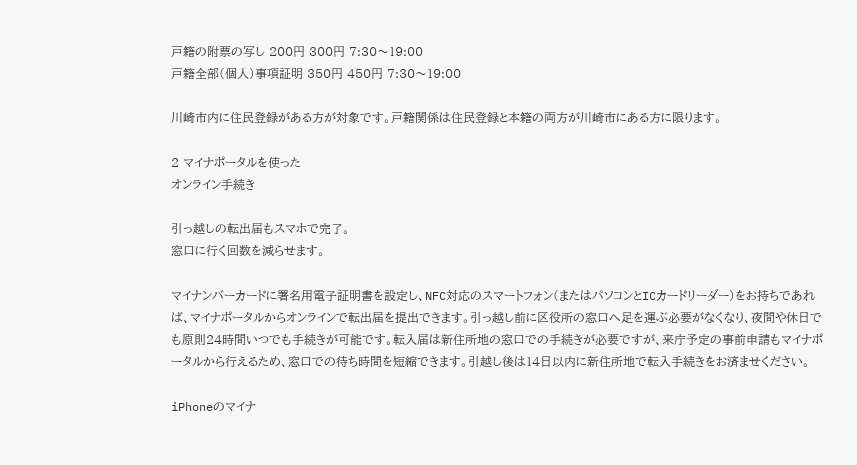戸籍の附票の写し 200円 300円 7:30〜19:00
戸籍全部(個人)事項証明 350円 450円 7:30〜19:00

川崎市内に住民登録がある方が対象です。戸籍関係は住民登録と本籍の両方が川崎市にある方に限ります。

2 マイナポータルを使った
オンライン手続き

引っ越しの転出届もスマホで完了。
窓口に行く回数を減らせます。

マイナンバーカードに署名用電子証明書を設定し、NFC対応のスマートフォン(またはパソコンとICカードリーダー)をお持ちであれば、マイナポータルからオンラインで転出届を提出できます。引っ越し前に区役所の窓口へ足を運ぶ必要がなくなり、夜間や休日でも原則24時間いつでも手続きが可能です。転入届は新住所地の窓口での手続きが必要ですが、来庁予定の事前申請もマイナポータルから行えるため、窓口での待ち時間を短縮できます。引越し後は14日以内に新住所地で転入手続きをお済ませください。

iPhoneのマイナ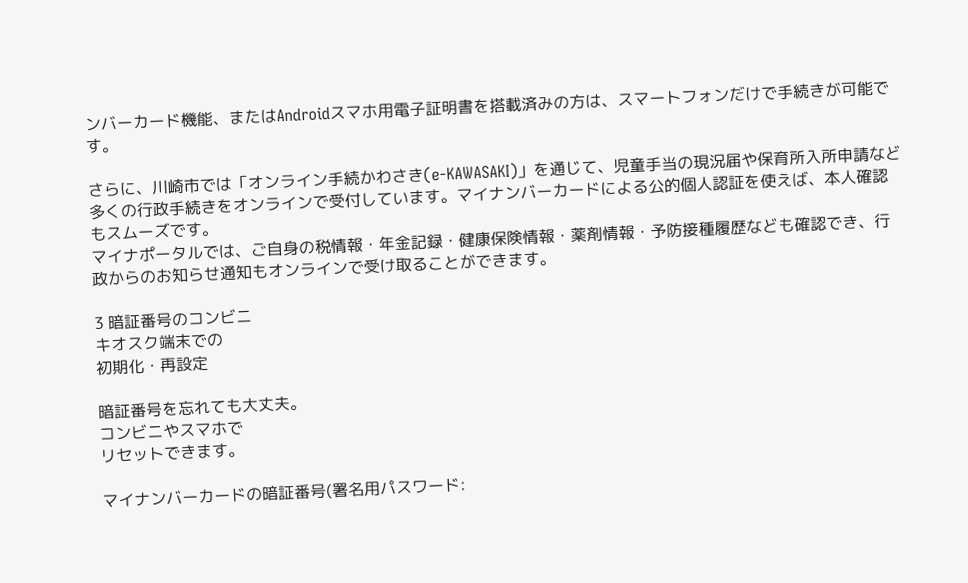ンバーカード機能、またはAndroidスマホ用電子証明書を搭載済みの方は、スマートフォンだけで手続きが可能です。

さらに、川崎市では「オンライン手続かわさき(e-KAWASAKI)」を通じて、児童手当の現況届や保育所入所申請など多くの行政手続きをオンラインで受付しています。マイナンバーカードによる公的個人認証を使えば、本人確認もスムーズです。
マイナポータルでは、ご自身の税情報・年金記録・健康保険情報・薬剤情報・予防接種履歴なども確認でき、行政からのお知らせ通知もオンラインで受け取ることができます。

3 暗証番号のコンビニ
キオスク端末での
初期化・再設定

暗証番号を忘れても大丈夫。
コンビニやスマホで
リセットできます。

マイナンバーカードの暗証番号(署名用パスワード: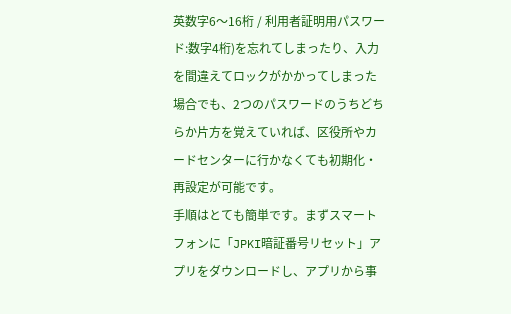英数字6〜16桁 / 利用者証明用パスワード:数字4桁)を忘れてしまったり、入力を間違えてロックがかかってしまった場合でも、2つのパスワードのうちどちらか片方を覚えていれば、区役所やカードセンターに行かなくても初期化・再設定が可能です。
手順はとても簡単です。まずスマートフォンに「JPKI暗証番号リセット」アプリをダウンロードし、アプリから事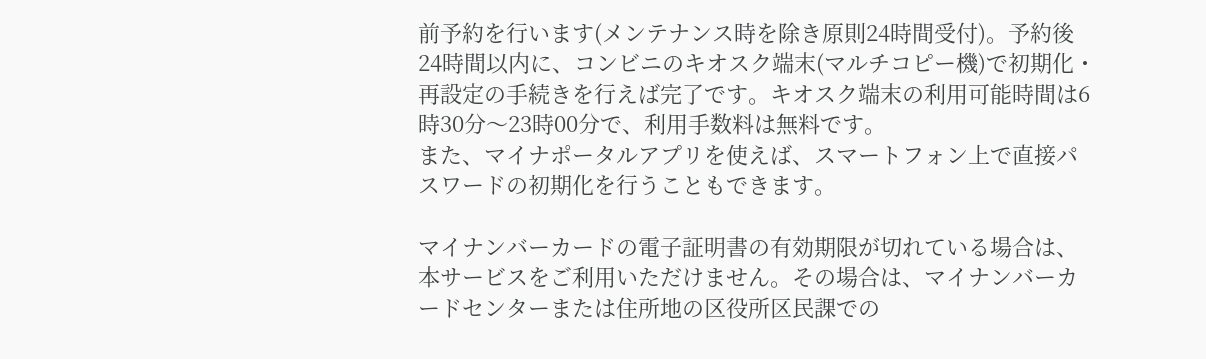前予約を行います(メンテナンス時を除き原則24時間受付)。予約後24時間以内に、コンビニのキオスク端末(マルチコピー機)で初期化・再設定の手続きを行えば完了です。キオスク端末の利用可能時間は6時30分〜23時00分で、利用手数料は無料です。
また、マイナポータルアプリを使えば、スマートフォン上で直接パスワードの初期化を行うこともできます。

マイナンバーカードの電子証明書の有効期限が切れている場合は、本サービスをご利用いただけません。その場合は、マイナンバーカードセンターまたは住所地の区役所区民課での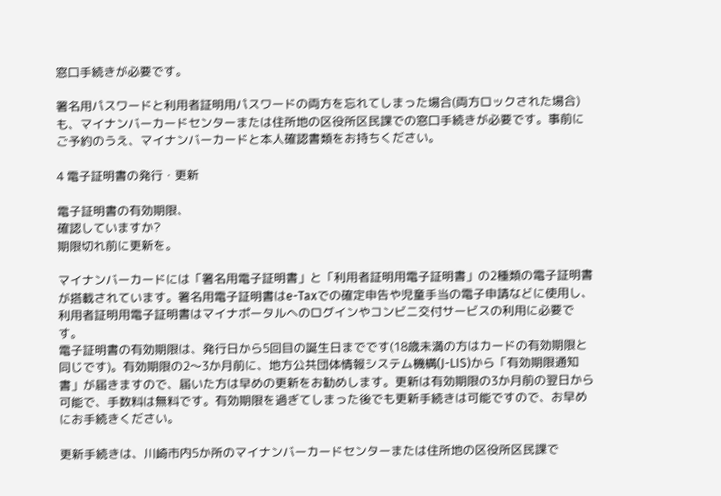窓口手続きが必要です。

署名用パスワードと利用者証明用パスワードの両方を忘れてしまった場合(両方ロックされた場合)も、マイナンバーカードセンターまたは住所地の区役所区民課での窓口手続きが必要です。事前にご予約のうえ、マイナンバーカードと本人確認書類をお持ちください。

4 電子証明書の発行・更新

電子証明書の有効期限、
確認していますか?
期限切れ前に更新を。

マイナンバーカードには「署名用電子証明書」と「利用者証明用電子証明書」の2種類の電子証明書が搭載されています。署名用電子証明書はe-Taxでの確定申告や児童手当の電子申請などに使用し、利用者証明用電子証明書はマイナポータルへのログインやコンビニ交付サービスの利用に必要です。
電子証明書の有効期限は、発行日から5回目の誕生日までです(18歳未満の方はカードの有効期限と同じです)。有効期限の2〜3か月前に、地方公共団体情報システム機構(J-LIS)から「有効期限通知書」が届きますので、届いた方は早めの更新をお勧めします。更新は有効期限の3か月前の翌日から可能で、手数料は無料です。有効期限を過ぎてしまった後でも更新手続きは可能ですので、お早めにお手続きください。

更新手続きは、川崎市内5か所のマイナンバーカードセンターまたは住所地の区役所区民課で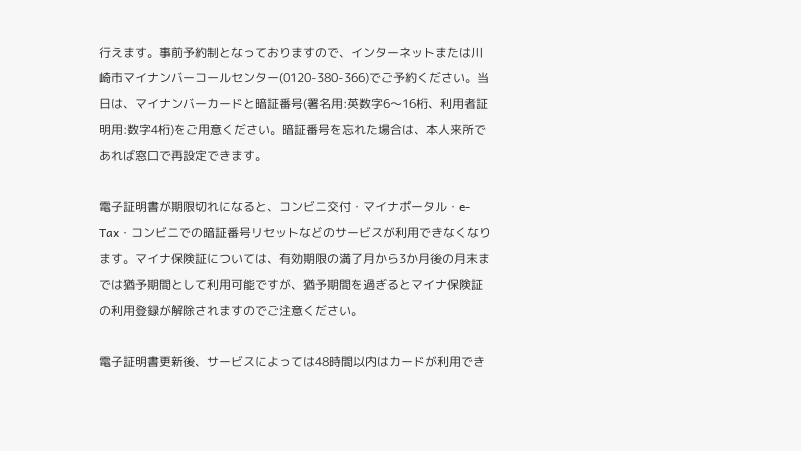行えます。事前予約制となっておりますので、インターネットまたは川崎市マイナンバーコールセンター(0120-380-366)でご予約ください。当日は、マイナンバーカードと暗証番号(署名用:英数字6〜16桁、利用者証明用:数字4桁)をご用意ください。暗証番号を忘れた場合は、本人来所であれば窓口で再設定できます。

電子証明書が期限切れになると、コンビニ交付・マイナポータル・e-Tax・コンビニでの暗証番号リセットなどのサービスが利用できなくなります。マイナ保険証については、有効期限の満了月から3か月後の月末までは猶予期間として利用可能ですが、猶予期間を過ぎるとマイナ保険証の利用登録が解除されますのでご注意ください。

電子証明書更新後、サービスによっては48時間以内はカードが利用でき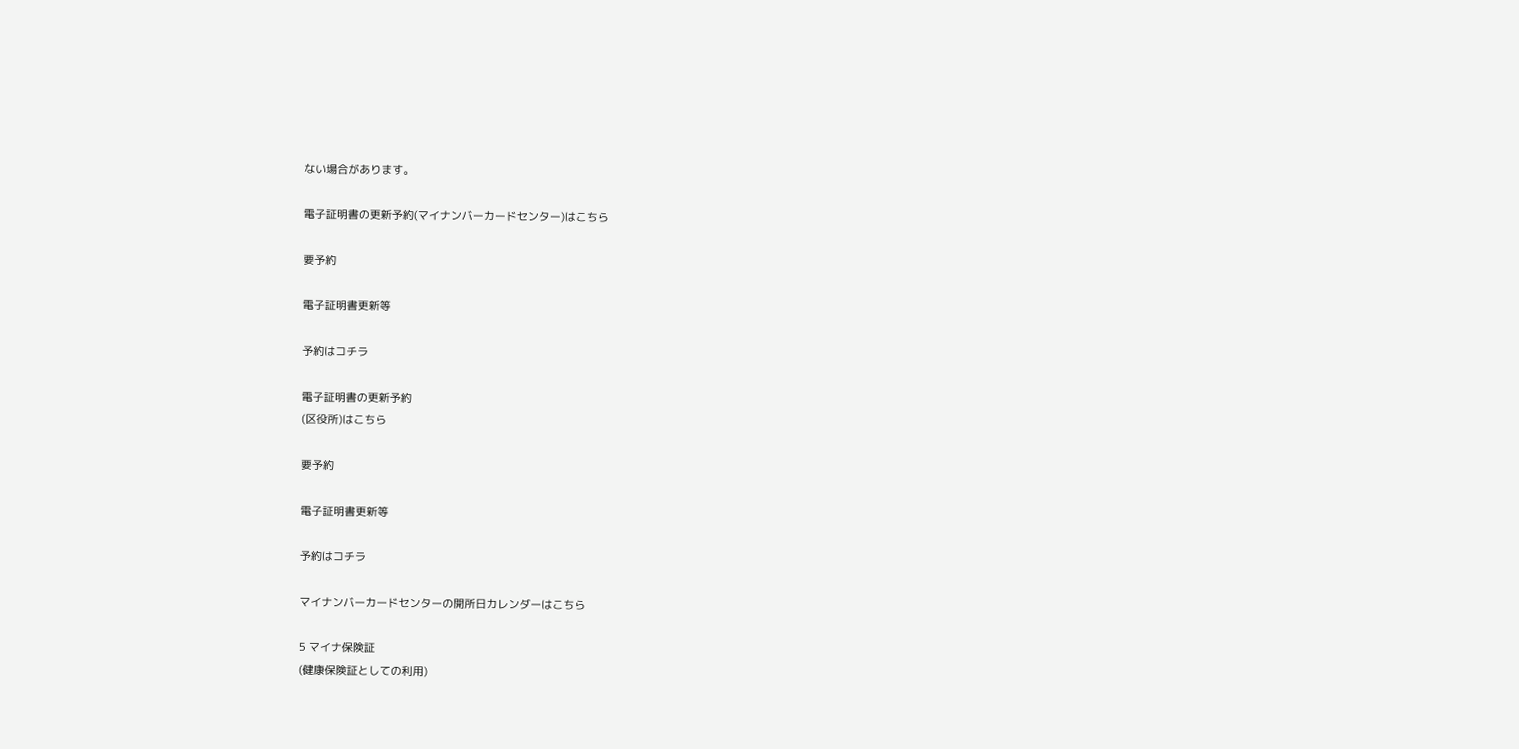ない場合があります。

電子証明書の更新予約(マイナンバーカードセンター)はこちら

要予約

電子証明書更新等

予約はコチラ

電子証明書の更新予約
(区役所)はこちら

要予約

電子証明書更新等

予約はコチラ

マイナンバーカードセンターの開所日カレンダーはこちら

5 マイナ保険証
(健康保険証としての利用)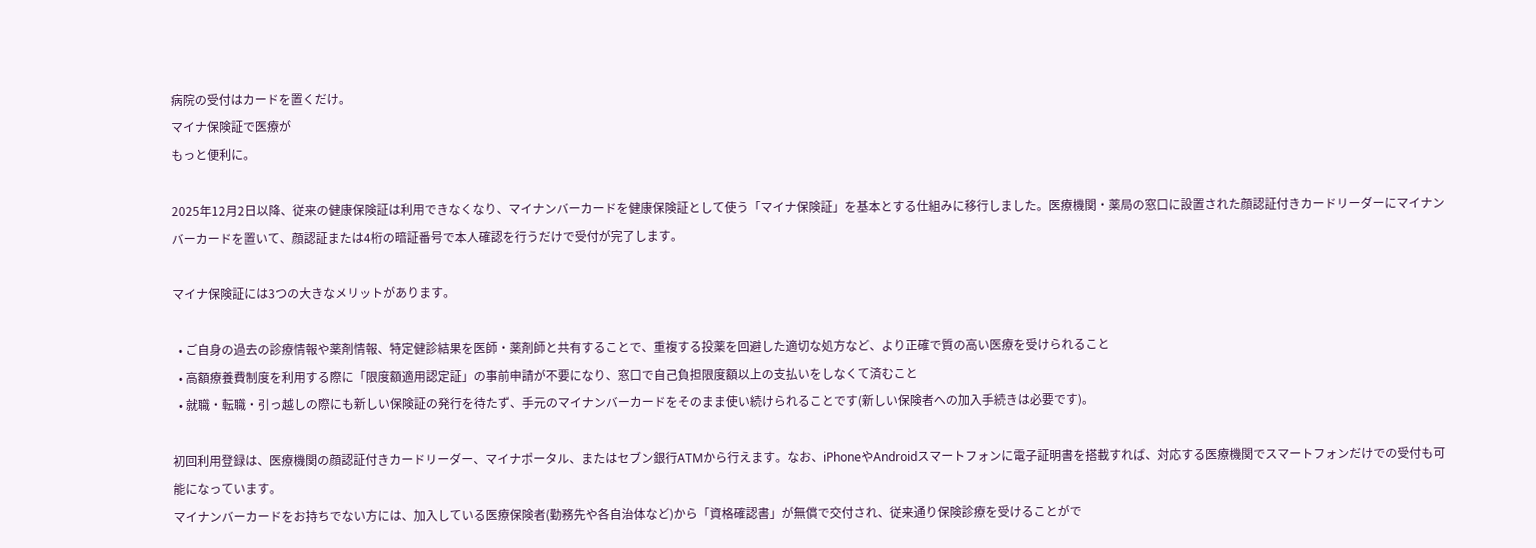病院の受付はカードを置くだけ。
マイナ保険証で医療が
もっと便利に。

2025年12月2日以降、従来の健康保険証は利用できなくなり、マイナンバーカードを健康保険証として使う「マイナ保険証」を基本とする仕組みに移行しました。医療機関・薬局の窓口に設置された顔認証付きカードリーダーにマイナンバーカードを置いて、顔認証または4桁の暗証番号で本人確認を行うだけで受付が完了します。

マイナ保険証には3つの大きなメリットがあります。

  • ご自身の過去の診療情報や薬剤情報、特定健診結果を医師・薬剤師と共有することで、重複する投薬を回避した適切な処方など、より正確で質の高い医療を受けられること
  • 高額療養費制度を利用する際に「限度額適用認定証」の事前申請が不要になり、窓口で自己負担限度額以上の支払いをしなくて済むこと
  • 就職・転職・引っ越しの際にも新しい保険証の発行を待たず、手元のマイナンバーカードをそのまま使い続けられることです(新しい保険者への加入手続きは必要です)。

初回利用登録は、医療機関の顔認証付きカードリーダー、マイナポータル、またはセブン銀行ATMから行えます。なお、iPhoneやAndroidスマートフォンに電子証明書を搭載すれば、対応する医療機関でスマートフォンだけでの受付も可能になっています。
マイナンバーカードをお持ちでない方には、加入している医療保険者(勤務先や各自治体など)から「資格確認書」が無償で交付され、従来通り保険診療を受けることがで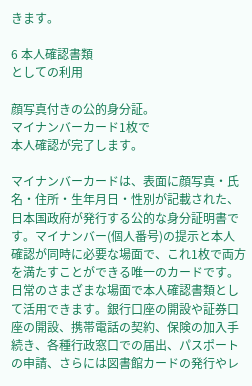きます。

6 本人確認書類
としての利用

顔写真付きの公的身分証。
マイナンバーカード1枚で
本人確認が完了します。

マイナンバーカードは、表面に顔写真・氏名・住所・生年月日・性別が記載された、日本国政府が発行する公的な身分証明書です。マイナンバー(個人番号)の提示と本人確認が同時に必要な場面で、これ1枚で両方を満たすことができる唯一のカードです。
日常のさまざまな場面で本人確認書類として活用できます。銀行口座の開設や証券口座の開設、携帯電話の契約、保険の加入手続き、各種行政窓口での届出、パスポートの申請、さらには図書館カードの発行やレ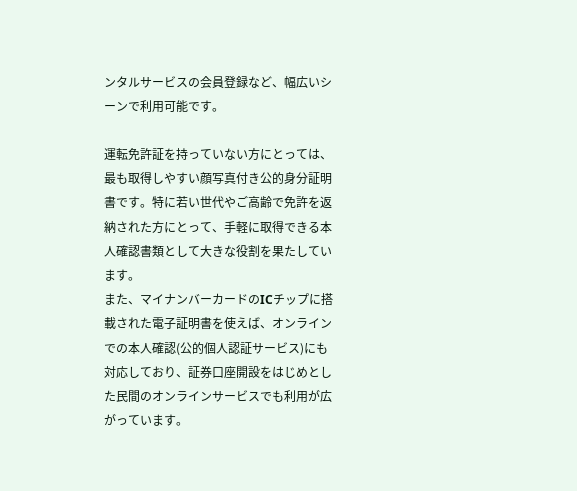ンタルサービスの会員登録など、幅広いシーンで利用可能です。

運転免許証を持っていない方にとっては、最も取得しやすい顔写真付き公的身分証明書です。特に若い世代やご高齢で免許を返納された方にとって、手軽に取得できる本人確認書類として大きな役割を果たしています。
また、マイナンバーカードのICチップに搭載された電子証明書を使えば、オンラインでの本人確認(公的個人認証サービス)にも対応しており、証券口座開設をはじめとした民間のオンラインサービスでも利用が広がっています。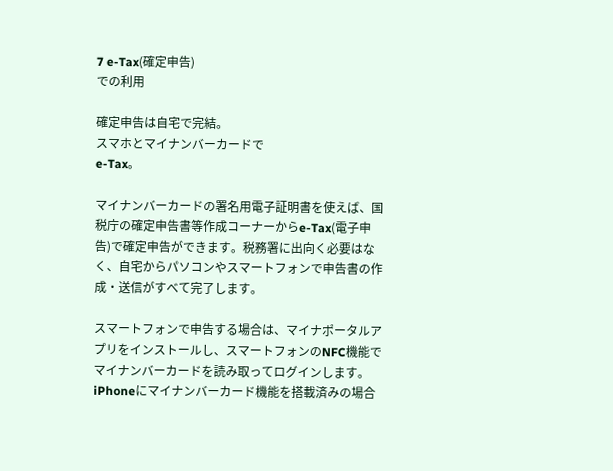7 e-Tax(確定申告)
での利用

確定申告は自宅で完結。
スマホとマイナンバーカードで
e-Tax。

マイナンバーカードの署名用電子証明書を使えば、国税庁の確定申告書等作成コーナーからe-Tax(電子申告)で確定申告ができます。税務署に出向く必要はなく、自宅からパソコンやスマートフォンで申告書の作成・送信がすべて完了します。

スマートフォンで申告する場合は、マイナポータルアプリをインストールし、スマートフォンのNFC機能でマイナンバーカードを読み取ってログインします。iPhoneにマイナンバーカード機能を搭載済みの場合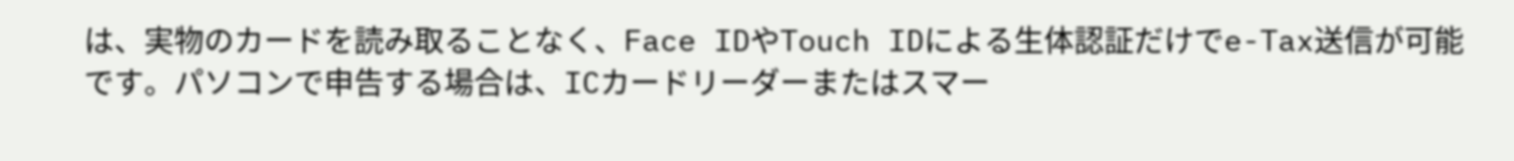は、実物のカードを読み取ることなく、Face IDやTouch IDによる生体認証だけでe-Tax送信が可能です。パソコンで申告する場合は、ICカードリーダーまたはスマー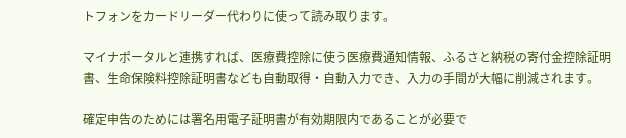トフォンをカードリーダー代わりに使って読み取ります。

マイナポータルと連携すれば、医療費控除に使う医療費通知情報、ふるさと納税の寄付金控除証明書、生命保険料控除証明書なども自動取得・自動入力でき、入力の手間が大幅に削減されます。

確定申告のためには署名用電子証明書が有効期限内であることが必要で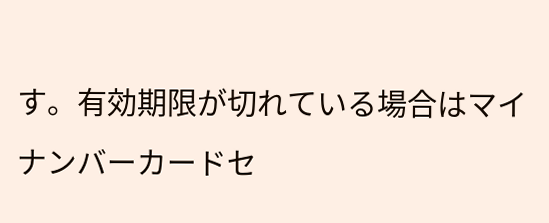す。有効期限が切れている場合はマイナンバーカードセ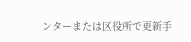ンターまたは区役所で更新手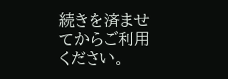続きを済ませてからご利用ください。